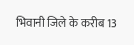भिवानी जिले के करीब 13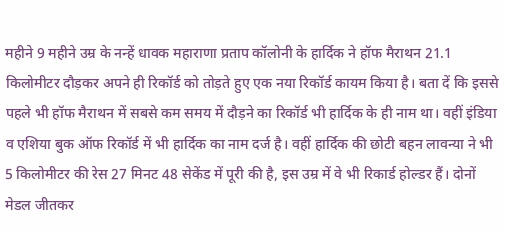महीने 9 महीने उम्र के नन्हें धावक महाराणा प्रताप कॉलोनी के हार्दिक ने हॉफ मैराथन 21.1 किलोमीटर दौड़कर अपने ही रिकॉर्ड को तोड़ते हुए एक नया रिकॉर्ड कायम किया है। बता दें कि इससे पहले भी हॉफ मैराथन में सबसे कम समय में दौड़ने का रिकॉर्ड भी हार्दिक के ही नाम था। वहीं इंडिया व एशिया बुक ऑफ रिकॉर्ड में भी हार्दिक का नाम दर्ज है। वहीं हार्दिक की छोटी बहन लावन्या ने भी 5 किलोमीटर की रेस 27 मिनट 48 सेकेंड में पूरी की है, इस उम्र में वे भी रिकार्ड होल्डर हैं। दोनों मेडल जीतकर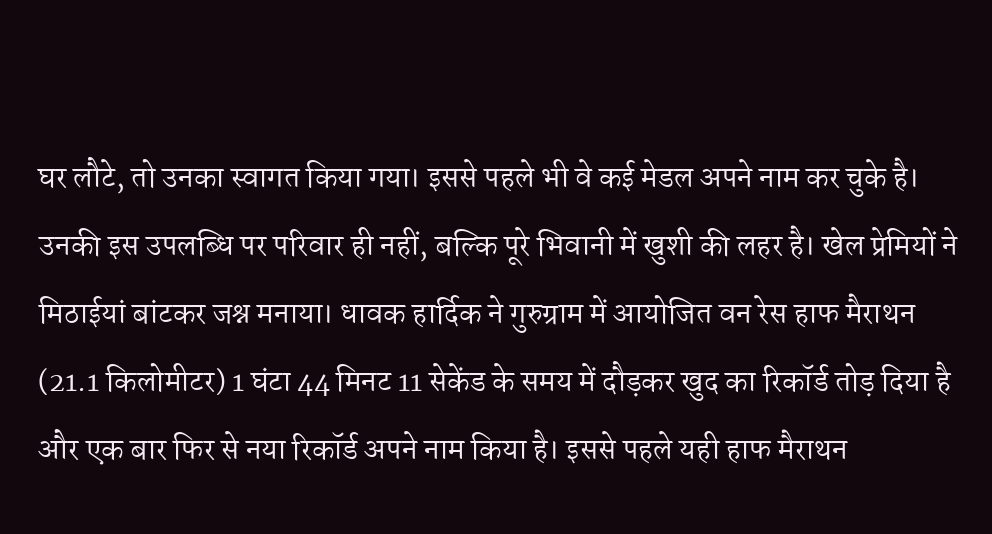घर लौटे, तो उनका स्वागत किया गया। इससे पहले भी वे कई मेडल अपने नाम कर चुके है। उनकी इस उपलब्धि पर परिवार ही नहीं, बल्कि पूरे भिवानी में खुशी की लहर है। खेल प्रेमियों ने मिठाईयां बांटकर जश्न मनाया। धावक हार्दिक ने गुरुग्राम में आयोजित वन रेस हाफ मैराथन (21.1 किलोमीटर) 1 घंटा 44 मिनट 11 सेकेंड के समय में दौड़कर खुद का रिकॉर्ड तोड़ दिया है और एक बार फिर से नया रिकॉर्ड अपने नाम किया है। इससे पहले यही हाफ मैराथन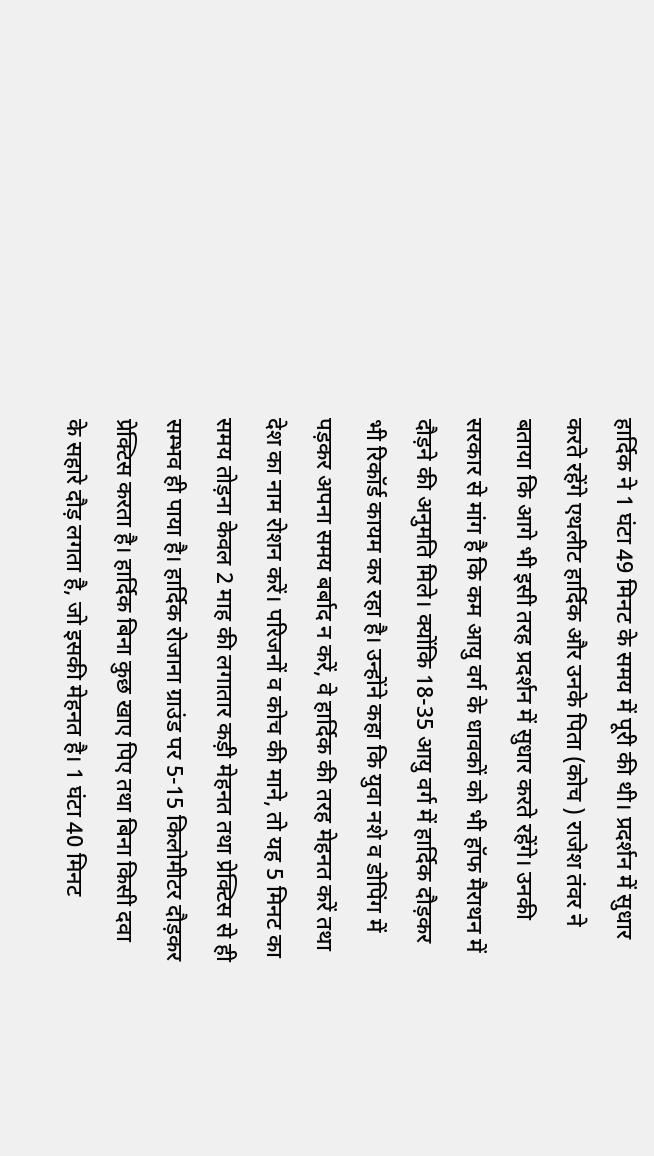हार्दिक ने 1 घंटा 49 मिनट के समय में पूरी की थी। प्रदर्शन में सुधार करते रहेंगे एथलीट हार्दिक और उनके पिता (कोच ) राजेश तंवर ने बताया कि आगे भी इसी तरह प्रदर्शन में सुधार करते रहेंगे। उनकी सरकार से मांग है कि कम आयु वर्ग के धावकों को भी हॉफ मैराथन में दौड़ने की अनुमति मिले। क्योंकि 18-35 आयु वर्ग में हार्दिक दौड़कर भी रिकॉर्ड कायम कर रहा है। उन्होंने कहा कि युवा नशे व डोपिंग में पड़कर अपना समय बर्बाद न करें, वे हार्दिक की तरह मेहनत करें तथा देश का नाम रोशन करें। परिजनों व कोच की माने, तो यह 5 मिनट का समय तोड़ना केवल 2 माह की लगातार कड़ी मेहनत तथा प्रेक्टिस से ही सम्भव ही पाया है। हार्दिक रोजाना ग्राउंड पर 5-15 किलोमीटर दौड़कर प्रेक्टिस करता है। हार्दिक बिना कुछ खाए पिए तथा बिना किसी दवा के सहारे दौड़ लगता है, जो इसकी मेहनत है। 1 घंटा 40 मिनट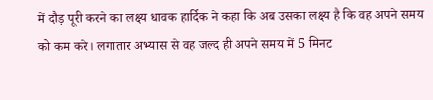में दौड़ पूरी करने का लक्ष्य धावक हार्दिक ने कहा कि अब उसका लक्ष्य है कि वह अपने समय को कम करे। लगातार अभ्यास से वह जल्द ही अपने समय में 5 मिनट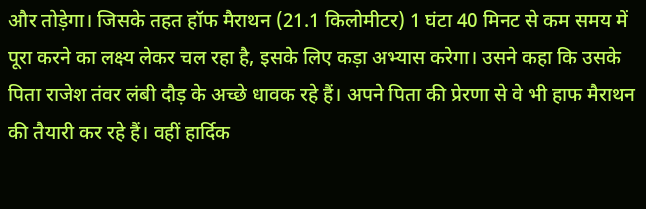और तोड़ेगा। जिसके तहत हॉफ मैराथन (21.1 किलोमीटर) 1 घंटा 40 मिनट से कम समय में पूरा करने का लक्ष्य लेकर चल रहा है, इसके लिए कड़ा अभ्यास करेगा। उसने कहा कि उसके पिता राजेश तंवर लंबी दौड़ के अच्छे धावक रहे हैं। अपने पिता की प्रेरणा से वे भी हाफ मैराथन की तैयारी कर रहे हैं। वहीं हार्दिक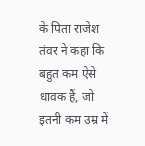के पिता राजेश तंवर ने कहा कि बहुत कम ऐसे धावक हैं, जो इतनी कम उम्र में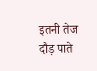इतनी तेज दौड़ पाते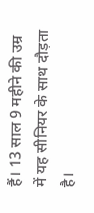हैं। 13 साल 9 महीने की उम्र में यह सीनियर के साथ दौड़ता है।